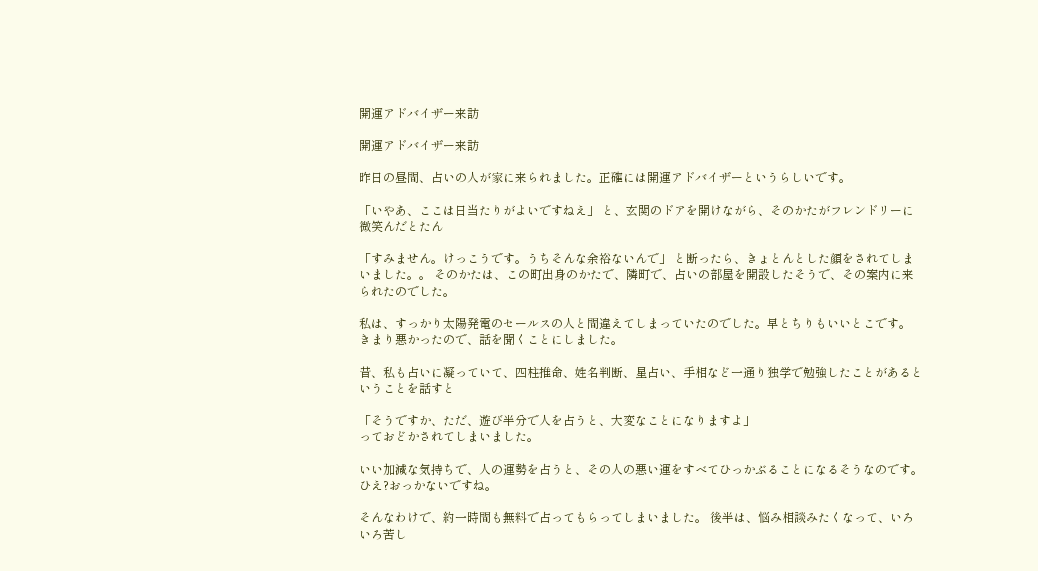開運アドバイザー来訪

開運アドバイザー来訪

昨日の昼間、占いの人が家に来られました。正確には開運アドバイザーというらしいです。

「いやあ、ここは日当たりがよいですねえ」 と、玄関のドアを開けながら、そのかたがフレンドリーに微笑んだとたん

「すみません。けっこうです。うちそんな余裕ないんで」 と断ったら、きょとんとした顔をされてしまいました。。 そのかたは、この町出身のかたで、隣町で、占いの部屋を開設したそうで、その案内に来られたのでした。

私は、すっかり太陽発電のセールスの人と間違えてしまっていたのでした。早とちりもいいとこです。 きまり悪かったので、話を聞くことにしました。

昔、私も占いに凝っていて、四柱推命、姓名判断、星占い、手相など一通り独学で勉強したことがあるということを話すと

「そうですか、ただ、遊び半分で人を占うと、大変なことになりますよ」
っておどかされてしまいました。

いい加減な気持ちで、人の運勢を占うと、その人の悪い運をすべてひっかぶることになるそうなのです。 ひえ?おっかないですね。

そんなわけで、約一時間も無料で占ってもらってしまいました。 後半は、悩み相談みたくなって、いろいろ苦し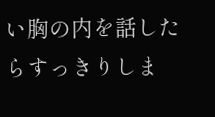い胸の内を話したらすっきりしま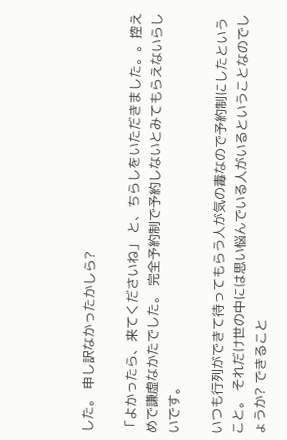した。 申し訳なかったかしら?

「よかったら、来てくださいね」 と、ちらしをいただきました。。控えめで謙虚なかたでした。 完全予約制で予約しないとみてもらえないらしいです。

いつも行列ができて待ってもらう人が気の毒なので予約制にしたということ。 それだけ世の中には思い悩んでいる人がいるということなのでしょうか? できること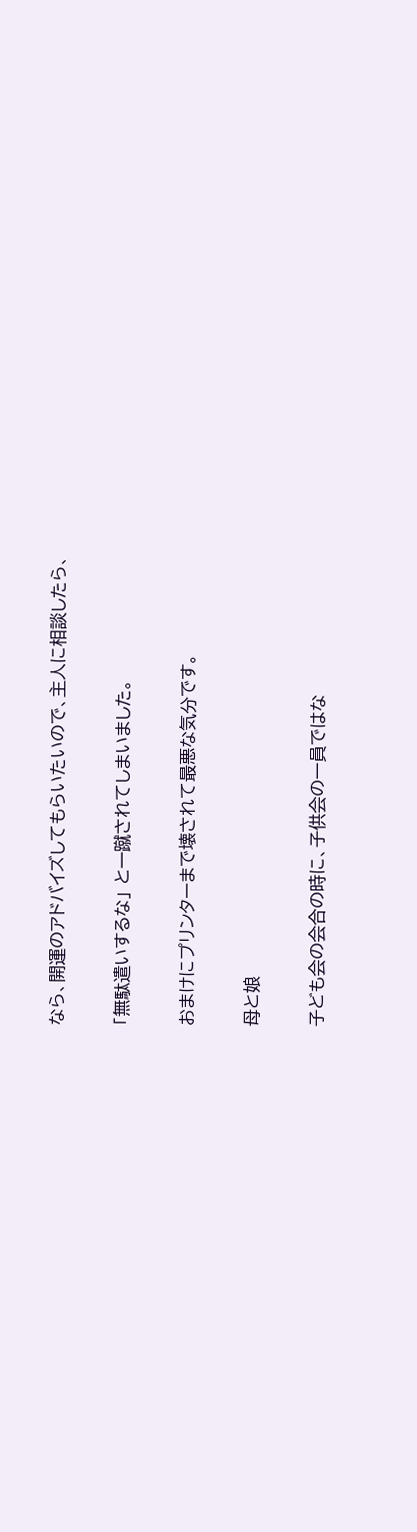なら、開運のアドバイズしてもらいたいので、主人に相談したら、

「無駄遣いするな」 と一蹴されてしまいました。

おまけにプリンターまで壊されて最悪な気分です。

母と娘

子ども会の会合の時に、子供会の一員ではな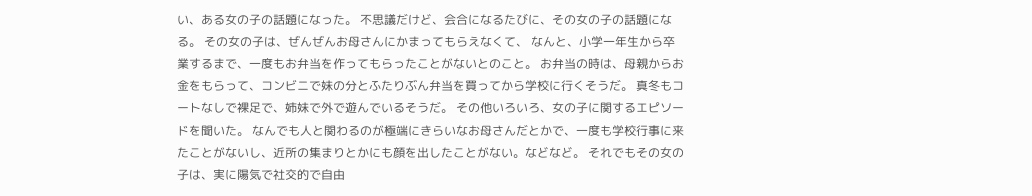い、ある女の子の話題になった。 不思議だけど、会合になるたびに、その女の子の話題になる。 その女の子は、ぜんぜんお母さんにかまってもらえなくて、 なんと、小学一年生から卒業するまで、一度もお弁当を作ってもらったことがないとのこと。 お弁当の時は、母親からお金をもらって、コンビニで妹の分とふたりぶん弁当を買ってから学校に行くそうだ。 真冬もコートなしで裸足で、姉妹で外で遊んでいるそうだ。 その他いろいろ、女の子に関するエピソードを聞いた。 なんでも人と関わるのが極端にきらいなお母さんだとかで、一度も学校行事に来たことがないし、近所の集まりとかにも顔を出したことがない。などなど。 それでもその女の子は、実に陽気で社交的で自由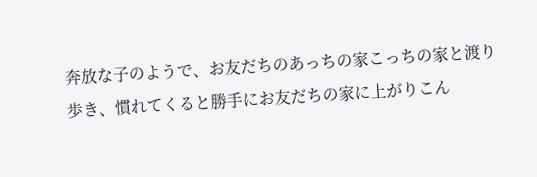奔放な子のようで、お友だちのあっちの家こっちの家と渡り歩き、慣れてくると勝手にお友だちの家に上がりこん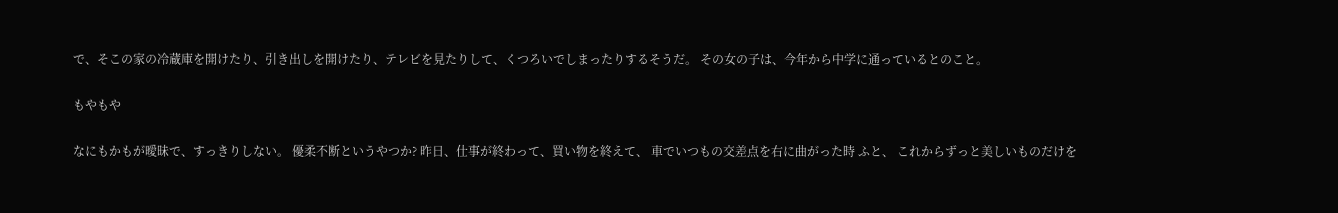で、そこの家の冷蔵庫を開けたり、引き出しを開けたり、テレビを見たりして、くつろいでしまったりするそうだ。 その女の子は、今年から中学に通っているとのこと。

もやもや

なにもかもが曖昧で、すっきりしない。 優柔不断というやつか? 昨日、仕事が終わって、買い物を終えて、 車でいつもの交差点を右に曲がった時 ふと、 これからずっと美しいものだけを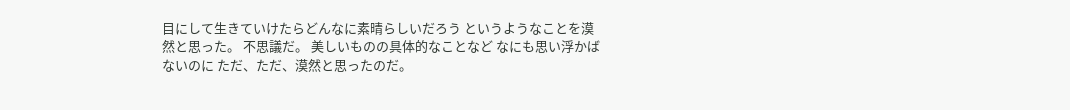目にして生きていけたらどんなに素晴らしいだろう というようなことを漠然と思った。 不思議だ。 美しいものの具体的なことなど なにも思い浮かばないのに ただ、ただ、漠然と思ったのだ。